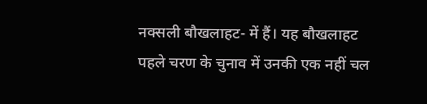नक्सली बौखलाहट- में हैं। यह बौखलाहट पहले चरण के चुनाव में उनकी एक नहीं चल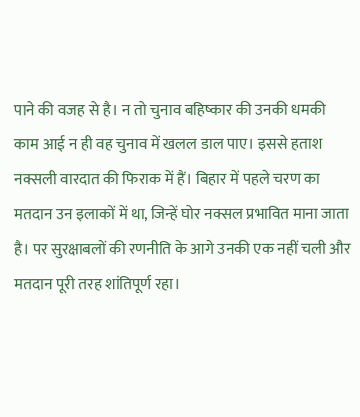पाने की वजह से है। न तो चुनाव बहिष्कार की उनकी धमकी काम आई न ही वह चुनाव में खलल डाल पाए। इससे हताश नक्सली वारदात की फिराक में हैं। बिहार में पहले चरण का मतदान उन इलाकों में था, जिन्हें घोर नक्सल प्रभावित माना जाता है। पर सुरक्षाबलों की रणनीति के आगे उनकी एक नहीं चली और मतदान पूरी तरह शांतिपूर्ण रहा।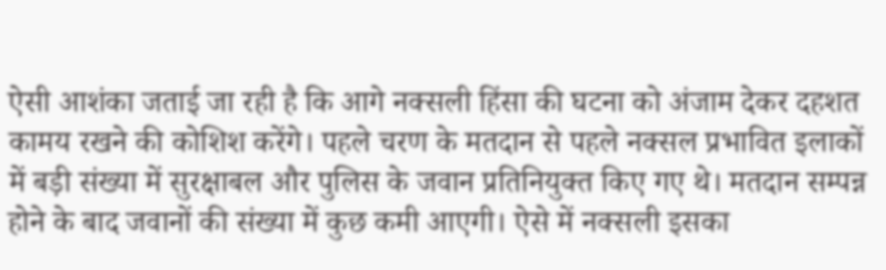ऐसी आशंका जताई जा रही है कि आगे नक्सली हिंसा की घटना को अंजाम देकर दहशत कामय रखने की कोशिश करेंगे। पहले चरण के मतदान से पहले नक्सल प्रभावित इलाकों में बड़ी संख्या में सुरक्षाबल और पुलिस के जवान प्रतिनियुक्त किए गए थे। मतदान सम्पन्न होने के बाद जवानों की संख्या में कुछ कमी आएगी। ऐसे में नक्सली इसका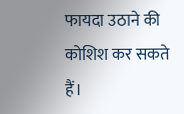फायदा उठाने की कोशिश कर सकते हैं।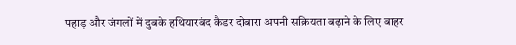पहाड़ और जंगलों में दुबके हथियारबंद कैडर दोबारा अपनी सक्रियता बढ़ाने के लिए बाहर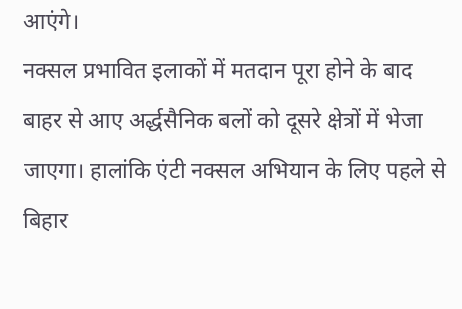आएंगे।
नक्सल प्रभावित इलाकों में मतदान पूरा होने के बाद बाहर से आए अर्द्धसैनिक बलों को दूसरे क्षेत्रों में भेजा जाएगा। हालांकि एंटी नक्सल अभियान के लिए पहले से बिहार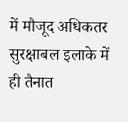में मौजूद अधिकतर सुरक्षाबल इलाके में ही तैनात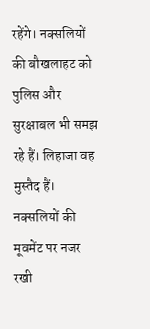रहेंगे। नक्सलियों की बौखलाहट को पुलिस और सुरक्षाबल भी समझ रहे हैं। लिहाजा वह मुस्तैद हैं। नक्सलियों की मूवमेंट पर नजर रखी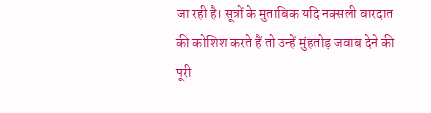जा रही है। सूत्रों के मुताबिक यदि नक्सली वारदात की कोशिश करते हैं तो उन्हें मुंहतोड़ जवाब देने की पूरी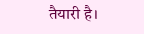तैयारी है।